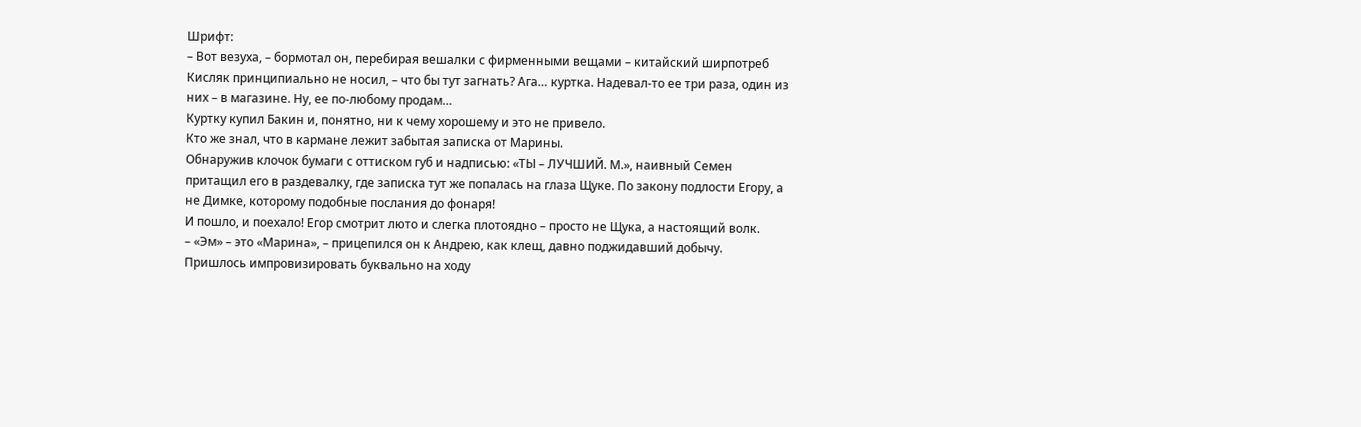Шрифт:
– Вот везуха, – бормотал он, перебирая вешалки с фирменными вещами – китайский ширпотреб Кисляк принципиально не носил, – что бы тут загнать? Ага… куртка. Надевал-то ее три раза, один из них – в магазине. Ну, ее по-любому продам…
Куртку купил Бакин и, понятно, ни к чему хорошему и это не привело.
Кто же знал, что в кармане лежит забытая записка от Марины.
Обнаружив клочок бумаги с оттиском губ и надписью: «ТЫ – ЛУЧШИЙ. М.», наивный Семен притащил его в раздевалку, где записка тут же попалась на глаза Щуке. По закону подлости Егору, а не Димке, которому подобные послания до фонаря!
И пошло, и поехало! Егор смотрит люто и слегка плотоядно – просто не Щука, а настоящий волк.
– «Эм» – это «Марина», – прицепился он к Андрею, как клещ, давно поджидавший добычу.
Пришлось импровизировать буквально на ходу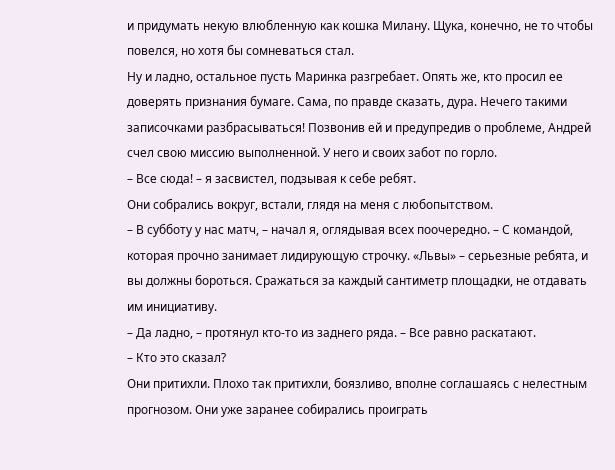и придумать некую влюбленную как кошка Милану. Щука, конечно, не то чтобы повелся, но хотя бы сомневаться стал.
Ну и ладно, остальное пусть Маринка разгребает. Опять же, кто просил ее доверять признания бумаге. Сама, по правде сказать, дура. Нечего такими записочками разбрасываться! Позвонив ей и предупредив о проблеме, Андрей счел свою миссию выполненной. У него и своих забот по горло.
– Все сюда! – я засвистел, подзывая к себе ребят.
Они собрались вокруг, встали, глядя на меня с любопытством.
– В субботу у нас матч, – начал я, оглядывая всех поочередно. – С командой, которая прочно занимает лидирующую строчку. «Львы» – серьезные ребята, и вы должны бороться. Сражаться за каждый сантиметр площадки, не отдавать им инициативу.
– Да ладно, – протянул кто-то из заднего ряда. – Все равно раскатают.
– Кто это сказал?
Они притихли. Плохо так притихли, боязливо, вполне соглашаясь с нелестным прогнозом. Они уже заранее собирались проиграть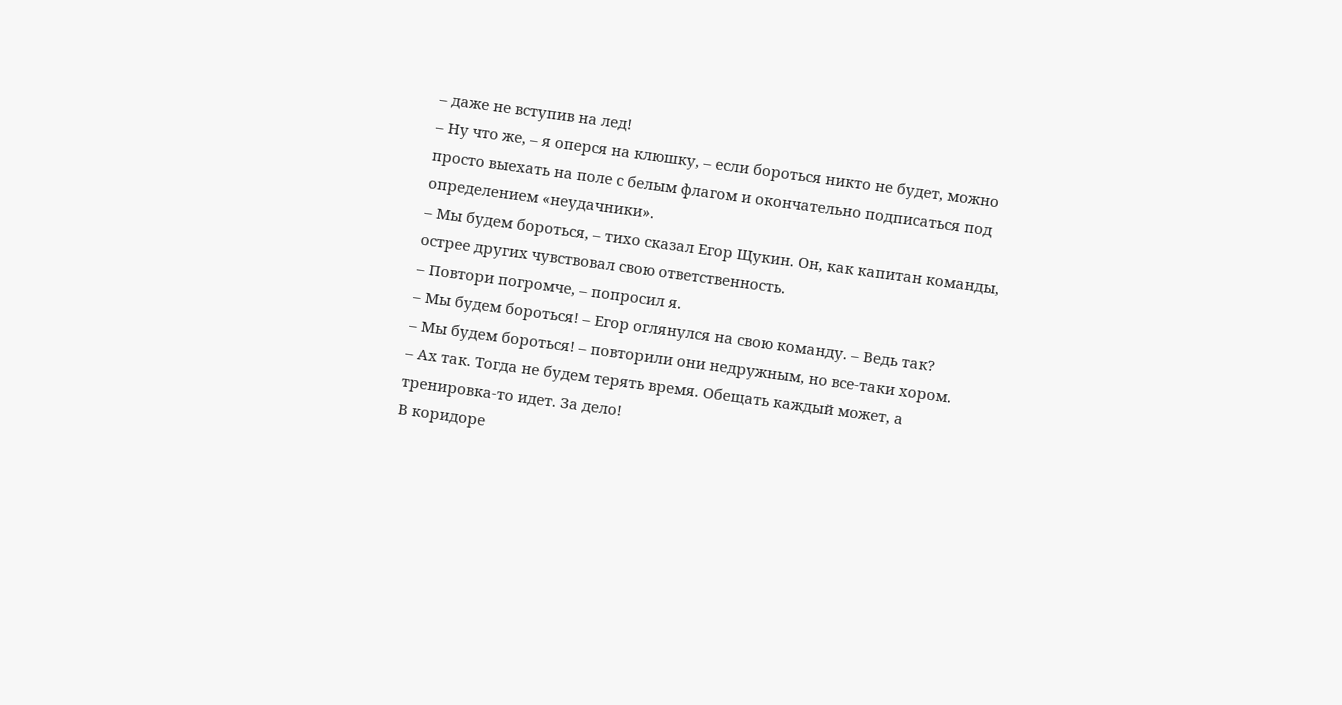– даже не вступив на лед!
– Ну что же, – я оперся на клюшку, – если бороться никто не будет, можно просто выехать на поле с белым флагом и окончательно подписаться под определением «неудачники».
– Мы будем бороться, – тихо сказал Егор Щукин. Он, как капитан команды, острее других чувствовал свою ответственность.
– Повтори погромче, – попросил я.
– Мы будем бороться! – Егор оглянулся на свою команду. – Ведь так?
– Мы будем бороться! – повторили они недружным, но все-таки хором.
– Ах так. Тогда не будем терять время. Обещать каждый может, а тренировка-то идет. За дело!
В коридоре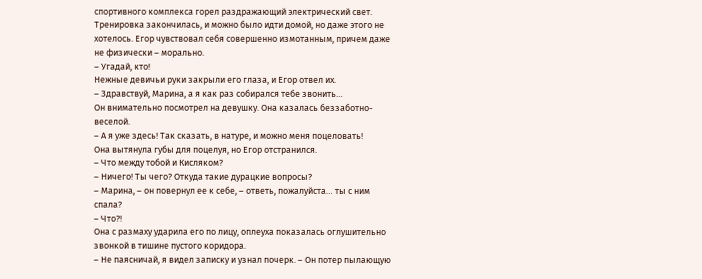спортивного комплекса горел раздражающий электрический свет.
Тренировка закончилась, и можно было идти домой, но даже этого не хотелось. Егор чувствовал себя совершенно измотанным, причем даже не физически – морально.
– Угадай, кто!
Нежные девичьи руки закрыли его глаза, и Егор отвел их.
– Здравствуй, Марина, а я как раз собирался тебе звонить…
Он внимательно посмотрел на девушку. Она казалась беззаботно-веселой.
– А я уже здесь! Так сказать, в натуре, и можно меня поцеловать!
Она вытянула губы для поцелуя, но Егор отстранился.
– Что между тобой и Кисляком?
– Ничего! Ты чего? Откуда такие дурацкие вопросы?
– Марина, – он повернул ее к себе, – ответь, пожалуйста… ты с ним спала?
– Что?!
Она с размаху ударила его по лицу, оплеуха показалась оглушительно звонкой в тишине пустого коридора.
– Не паясничай, я видел записку и узнал почерк. – Он потер пылающую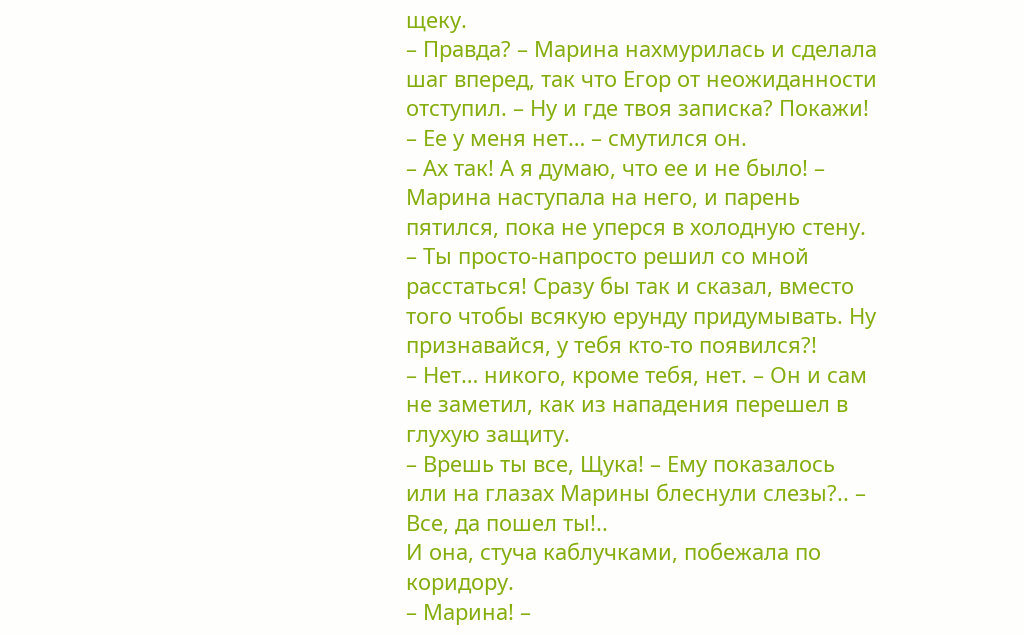щеку.
– Правда? – Марина нахмурилась и сделала шаг вперед, так что Егор от неожиданности отступил. – Ну и где твоя записка? Покажи!
– Ее у меня нет… – смутился он.
– Ах так! А я думаю, что ее и не было! – Марина наступала на него, и парень пятился, пока не уперся в холодную стену. – Ты просто-напросто решил со мной расстаться! Сразу бы так и сказал, вместо того чтобы всякую ерунду придумывать. Ну признавайся, у тебя кто-то появился?!
– Нет… никого, кроме тебя, нет. – Он и сам не заметил, как из нападения перешел в глухую защиту.
– Врешь ты все, Щука! – Ему показалось или на глазах Марины блеснули слезы?.. – Все, да пошел ты!..
И она, стуча каблучками, побежала по коридору.
– Марина! –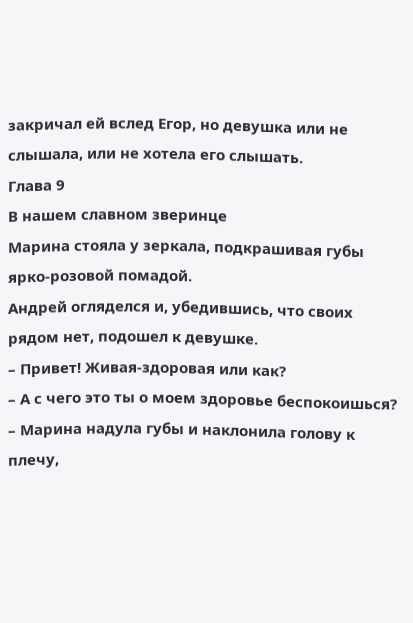закричал ей вслед Егор, но девушка или не слышала, или не хотела его слышать.
Глава 9
В нашем славном зверинце
Марина стояла у зеркала, подкрашивая губы ярко-розовой помадой.
Андрей огляделся и, убедившись, что своих рядом нет, подошел к девушке.
– Привет! Живая-здоровая или как?
– А с чего это ты о моем здоровье беспокоишься? – Марина надула губы и наклонила голову к плечу,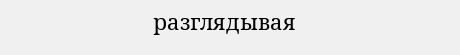разглядывая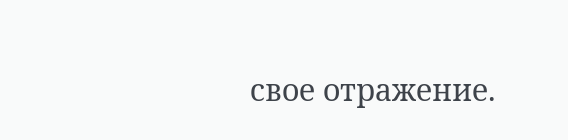свое отражение.